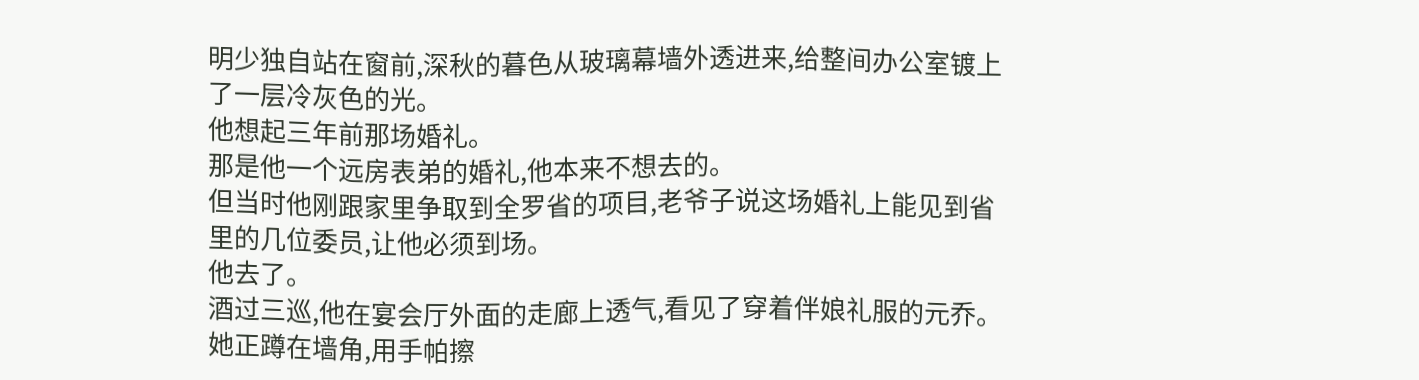明少独自站在窗前,深秋的暮色从玻璃幕墙外透进来,给整间办公室镀上了一层冷灰色的光。
他想起三年前那场婚礼。
那是他一个远房表弟的婚礼,他本来不想去的。
但当时他刚跟家里争取到全罗省的项目,老爷子说这场婚礼上能见到省里的几位委员,让他必须到场。
他去了。
酒过三巡,他在宴会厅外面的走廊上透气,看见了穿着伴娘礼服的元乔。
她正蹲在墙角,用手帕擦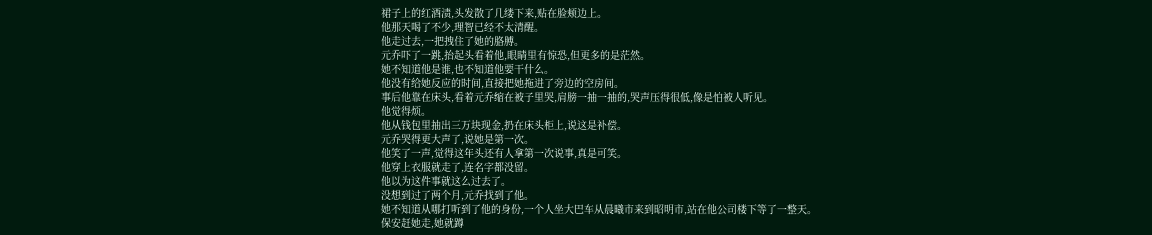裙子上的红酒渍,头发散了几缕下来,贴在脸颊边上。
他那天喝了不少,理智已经不太清醒。
他走过去,一把拽住了她的胳膊。
元乔吓了一跳,抬起头看着他,眼睛里有惊恐,但更多的是茫然。
她不知道他是谁,也不知道他要干什么。
他没有给她反应的时间,直接把她拖进了旁边的空房间。
事后他靠在床头,看着元乔缩在被子里哭,肩膀一抽一抽的,哭声压得很低,像是怕被人听见。
他觉得烦。
他从钱包里抽出三万块现金,扔在床头柜上,说这是补偿。
元乔哭得更大声了,说她是第一次。
他笑了一声,觉得这年头还有人拿第一次说事,真是可笑。
他穿上衣服就走了,连名字都没留。
他以为这件事就这么过去了。
没想到过了两个月,元乔找到了他。
她不知道从哪打听到了他的身份,一个人坐大巴车从晨曦市来到昭明市,站在他公司楼下等了一整天。
保安赶她走,她就蹲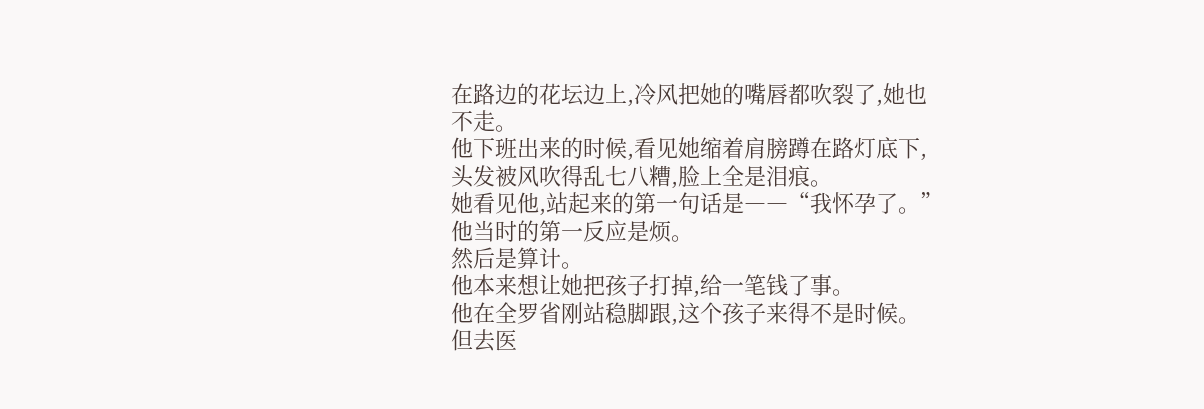在路边的花坛边上,冷风把她的嘴唇都吹裂了,她也不走。
他下班出来的时候,看见她缩着肩膀蹲在路灯底下,头发被风吹得乱七八糟,脸上全是泪痕。
她看见他,站起来的第一句话是――“我怀孕了。”
他当时的第一反应是烦。
然后是算计。
他本来想让她把孩子打掉,给一笔钱了事。
他在全罗省刚站稳脚跟,这个孩子来得不是时候。
但去医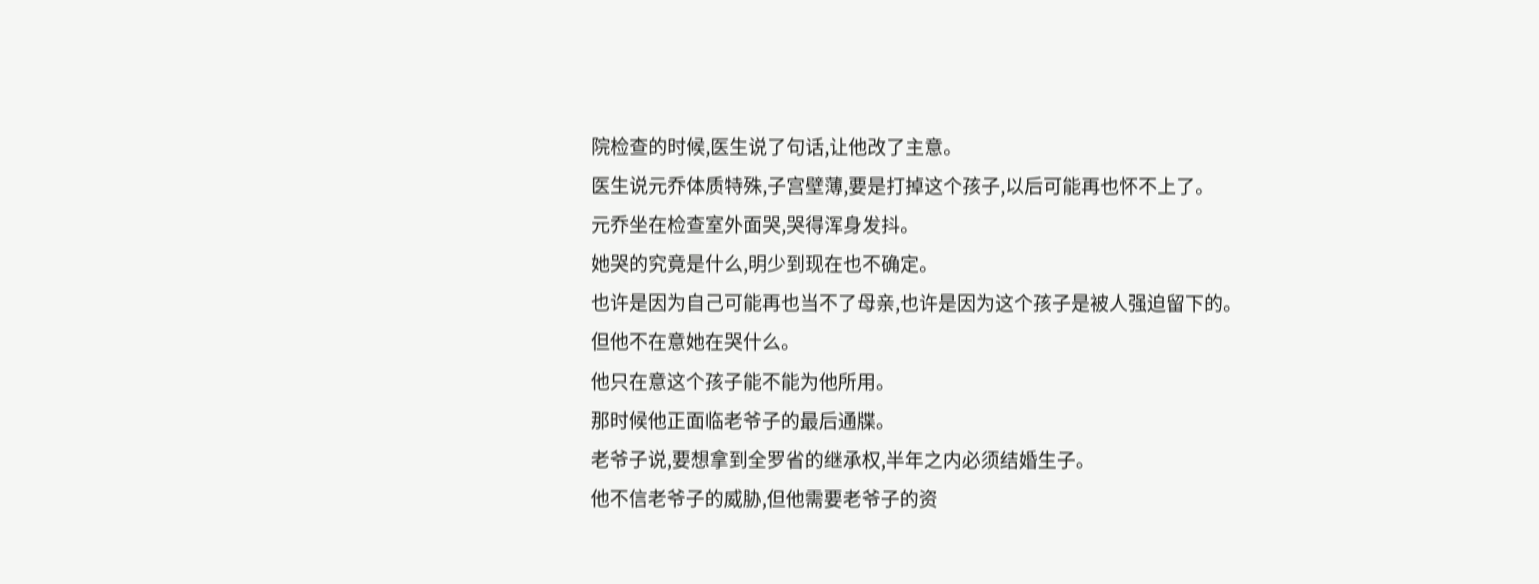院检查的时候,医生说了句话,让他改了主意。
医生说元乔体质特殊,子宫壁薄,要是打掉这个孩子,以后可能再也怀不上了。
元乔坐在检查室外面哭,哭得浑身发抖。
她哭的究竟是什么,明少到现在也不确定。
也许是因为自己可能再也当不了母亲,也许是因为这个孩子是被人强迫留下的。
但他不在意她在哭什么。
他只在意这个孩子能不能为他所用。
那时候他正面临老爷子的最后通牒。
老爷子说,要想拿到全罗省的继承权,半年之内必须结婚生子。
他不信老爷子的威胁,但他需要老爷子的资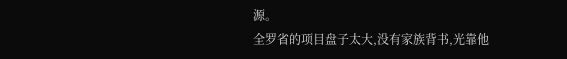源。
全罗省的项目盘子太大,没有家族背书,光靠他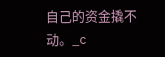自己的资金撬不动。_c